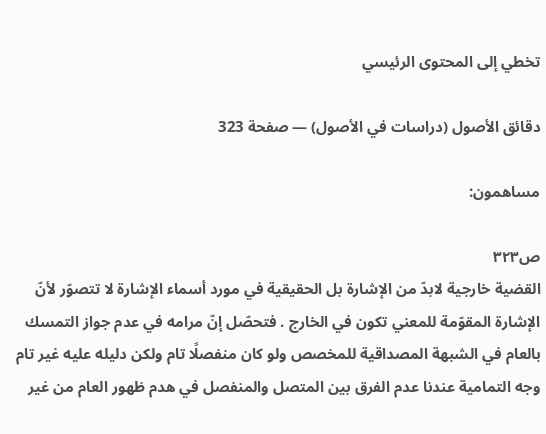تخطي إلى المحتوى الرئيسي

دقائق الأصول (دراسات في الأصول) — صفحة 323

مساهمون:

ص٣٢٣
القضية خارجية لابدّ من الإشارة بل الحقيقية في مورد أسماء الإشارة لا تتصوّر لأنّ الإشارة المقوّمة للمعني تكون في الخارج . فتحصّل إنّ مرامه في عدم جواز التمسك بالعام في الشبهة المصداقية للمخصص ولو كان منفصلًا تام ولكن دليله عليه غير تام وجه التمامية عندنا عدم الفرق بين المتصل والمنفصل في هدم ظهور العام من غير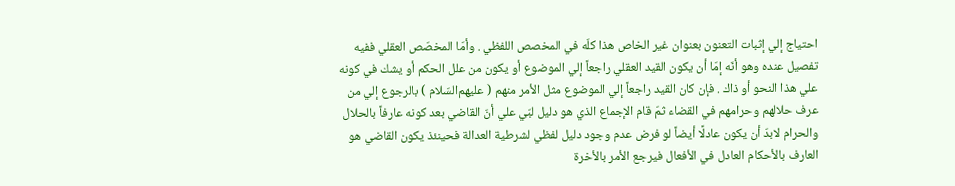احتياج إلي إثبات التعنون بعنوان غير الخاص هذا كلّه في المخصص اللفظي . وأمّا المخصّص العقلي ففيه تفصيل عنده وهو أنّه إمّا أن يكون القيد العقلي راجعاً إلي الموضوع أو يكون من علل الحكم أو يشك في كونه علي هذا النحو أو ذاك . فإن كان القيد راجعاً إلي الموضوع مثل الأمر منهم ( عليهم‌السّلام ) بالرجوع إلي من عرف حلالهم وحرامهم في القضاء ثمّ قام الإجماع الذي هو دليل لبّي علي أنّ القاضي بعد كونه عارفاً بالحلال والحرام لابدّ أن يكون عادلًا أيضاً لو فرض عدم وجود دليل لفظي لشرطية العدالة فحينئذ يكون القاضي هو العارف بالأحكام العادل في الأفعال فيرجع الأمر بالأخرة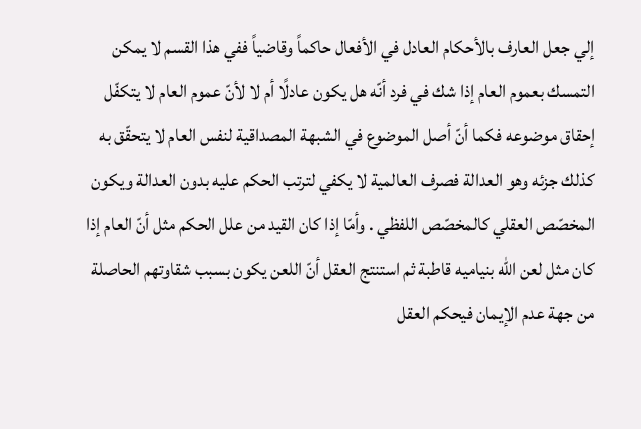إلي جعل العارف بالأحكام العادل في الأفعال حاكماً وقاضياً ففي هذا القسم لا يمكن التمسك بعموم العام إذا شك في فرد أنّه هل يكون عادلًا أم لا لأنّ عموم العام لا يتكفّل إحقاق موضوعه فكما أنّ أصل الموضوع في الشبهة المصداقية لنفس العام لا يتحقّق به كذلك جزئه وهو العدالة فصرف العالمية لا يكفي لترتب الحكم عليه بدون العدالة ويكون المخصّص العقلي كالمخصّص اللفظي . وأمّا إذا كان القيد من علل الحكم مثل أنّ العام إذا كان مثل لعن الله بنياميه قاطبة ثم استنتج العقل أنّ اللعن يكون بسبب شقاوتهم الحاصلة من جهة عدم الإيمان فيحكم العقل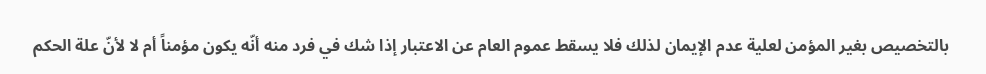بالتخصيص بغير المؤمن لعلية عدم الإيمان لذلك فلا يسقط عموم العام عن الاعتبار إذا شك في فرد منه أنّه يكون مؤمناً أم لا لأنّ علة الحكم